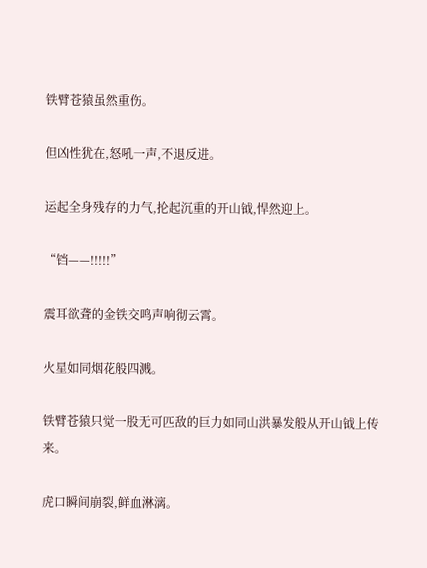铁臂苍猿虽然重伤。

但凶性犹在,怒吼一声,不退反进。

运起全身残存的力气,抡起沉重的开山钺,悍然迎上。

“铛——!!!!!”

震耳欲聋的金铁交鸣声响彻云霄。

火星如同烟花般四溅。

铁臂苍猿只觉一股无可匹敌的巨力如同山洪暴发般从开山钺上传来。

虎口瞬间崩裂,鲜血淋漓。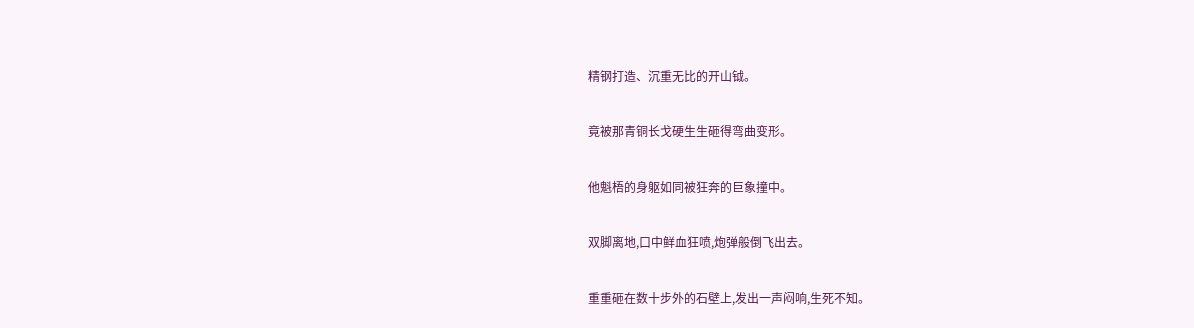精钢打造、沉重无比的开山钺。

竟被那青铜长戈硬生生砸得弯曲变形。

他魁梧的身躯如同被狂奔的巨象撞中。

双脚离地,口中鲜血狂喷,炮弹般倒飞出去。

重重砸在数十步外的石壁上,发出一声闷响,生死不知。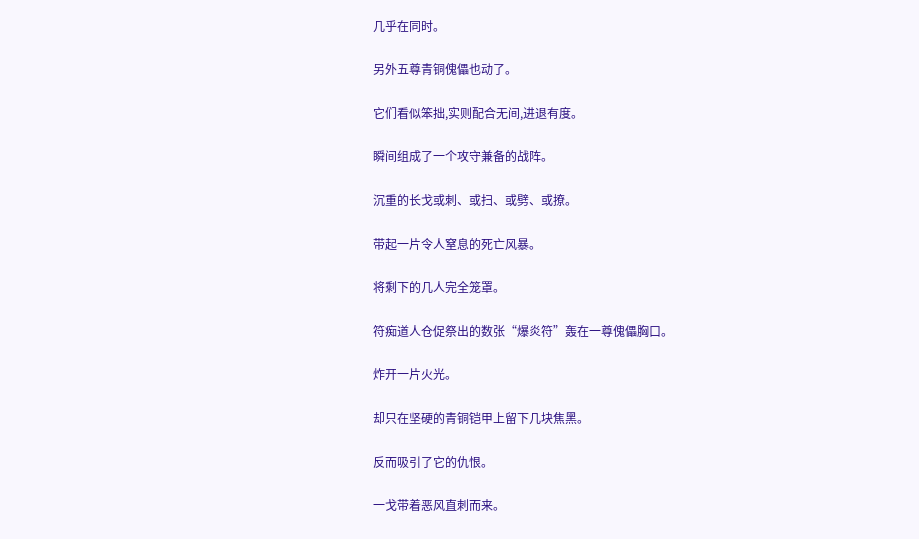几乎在同时。

另外五尊青铜傀儡也动了。

它们看似笨拙,实则配合无间,进退有度。

瞬间组成了一个攻守兼备的战阵。

沉重的长戈或刺、或扫、或劈、或撩。

带起一片令人窒息的死亡风暴。

将剩下的几人完全笼罩。

符痴道人仓促祭出的数张“爆炎符”轰在一尊傀儡胸口。

炸开一片火光。

却只在坚硬的青铜铠甲上留下几块焦黑。

反而吸引了它的仇恨。

一戈带着恶风直刺而来。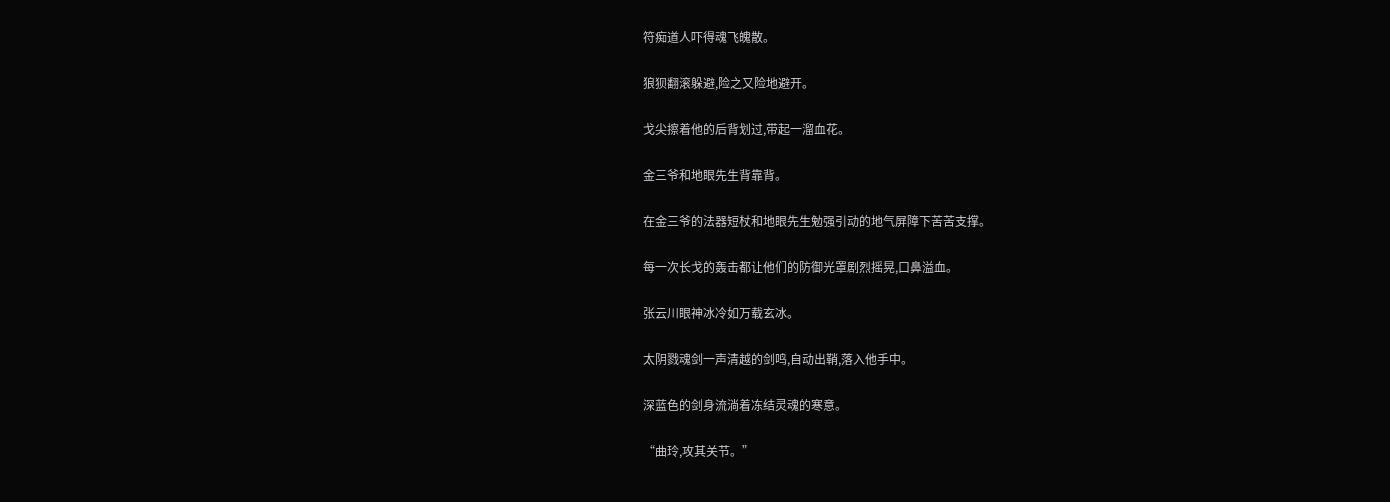符痴道人吓得魂飞魄散。

狼狈翻滚躲避,险之又险地避开。

戈尖擦着他的后背划过,带起一溜血花。

金三爷和地眼先生背靠背。

在金三爷的法器短杖和地眼先生勉强引动的地气屏障下苦苦支撑。

每一次长戈的轰击都让他们的防御光罩剧烈摇晃,口鼻溢血。

张云川眼神冰冷如万载玄冰。

太阴戮魂剑一声清越的剑鸣,自动出鞘,落入他手中。

深蓝色的剑身流淌着冻结灵魂的寒意。

“曲玲,攻其关节。”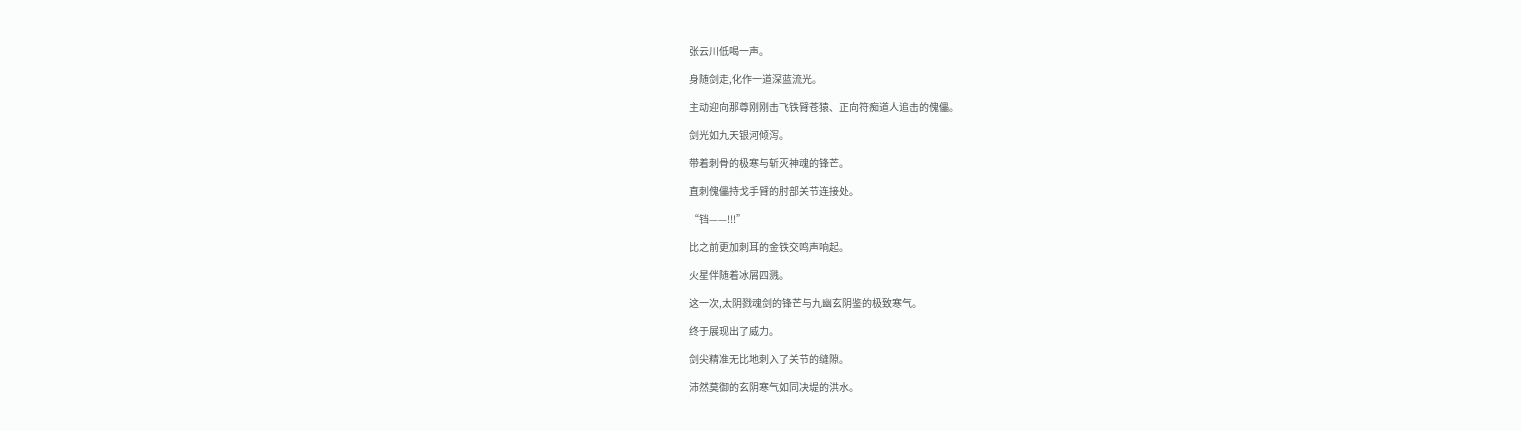张云川低喝一声。

身随剑走,化作一道深蓝流光。

主动迎向那尊刚刚击飞铁臂苍猿、正向符痴道人追击的傀儡。

剑光如九天银河倾泻。

带着刺骨的极寒与斩灭神魂的锋芒。

直刺傀儡持戈手臂的肘部关节连接处。

“铛——!!!”

比之前更加刺耳的金铁交鸣声响起。

火星伴随着冰屑四溅。

这一次,太阴戮魂剑的锋芒与九幽玄阴鉴的极致寒气。

终于展现出了威力。

剑尖精准无比地刺入了关节的缝隙。

沛然莫御的玄阴寒气如同决堤的洪水。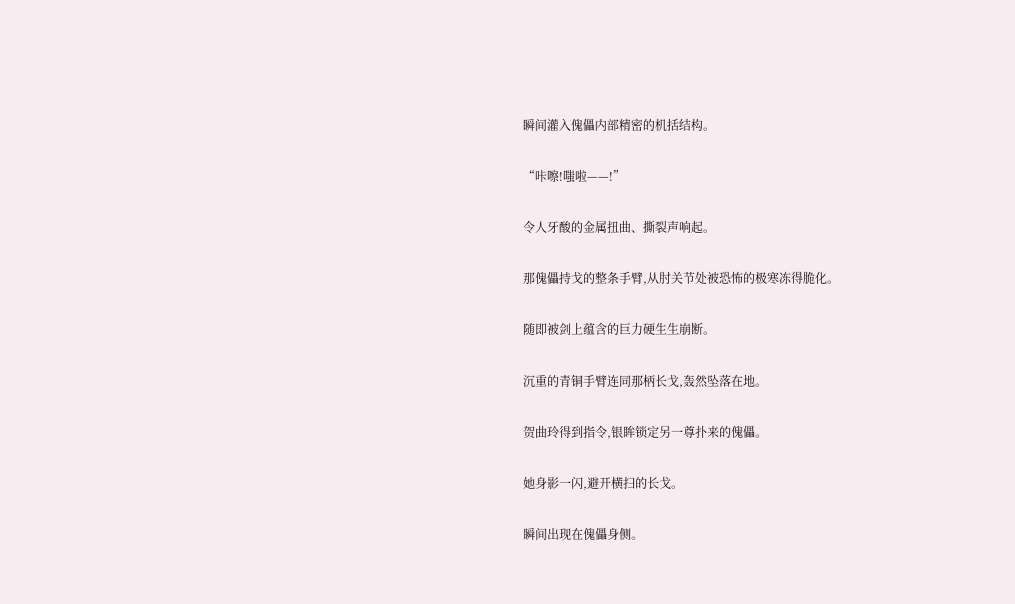瞬间灌入傀儡内部精密的机括结构。

“咔嚓!嗤啦——!”

令人牙酸的金属扭曲、撕裂声响起。

那傀儡持戈的整条手臂,从肘关节处被恐怖的极寒冻得脆化。

随即被剑上蕴含的巨力硬生生崩断。

沉重的青铜手臂连同那柄长戈,轰然坠落在地。

贺曲玲得到指令,银眸锁定另一尊扑来的傀儡。

她身影一闪,避开横扫的长戈。

瞬间出现在傀儡身侧。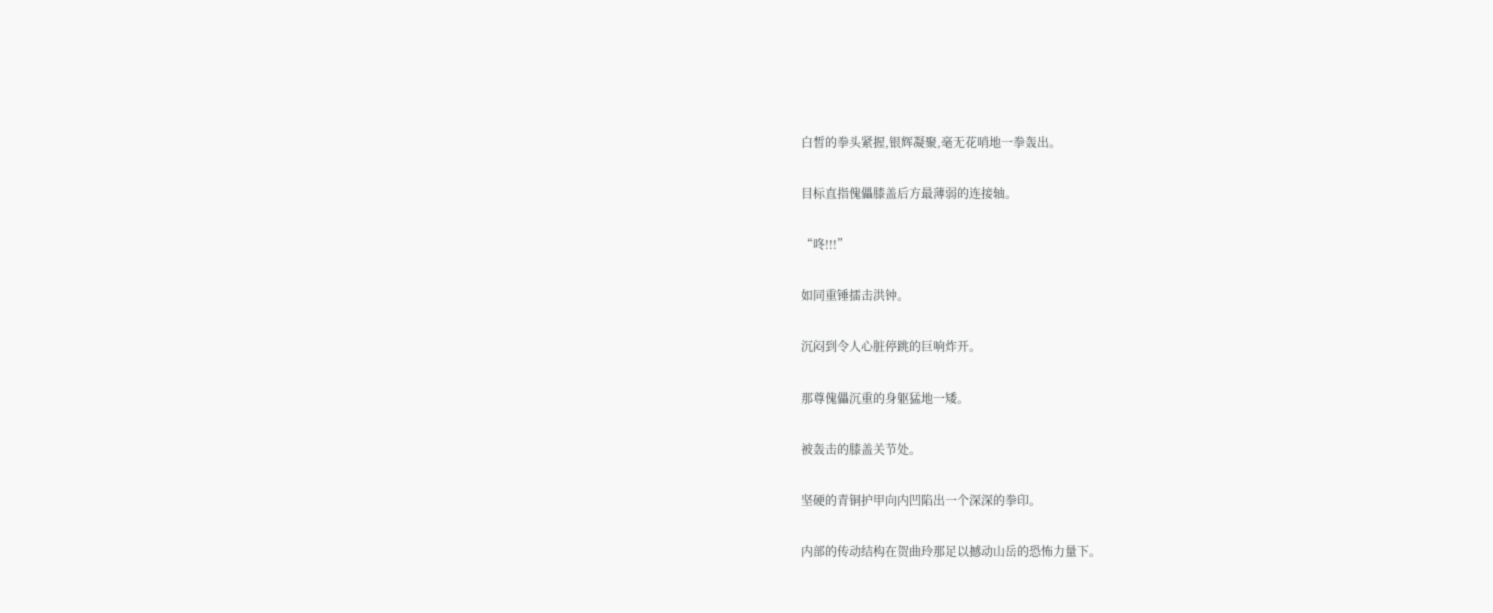白皙的拳头紧握,银辉凝聚,毫无花哨地一拳轰出。

目标直指傀儡膝盖后方最薄弱的连接轴。

“咚!!!”

如同重锤擂击洪钟。

沉闷到令人心脏停跳的巨响炸开。

那尊傀儡沉重的身躯猛地一矮。

被轰击的膝盖关节处。

坚硬的青铜护甲向内凹陷出一个深深的拳印。

内部的传动结构在贺曲玲那足以撼动山岳的恐怖力量下。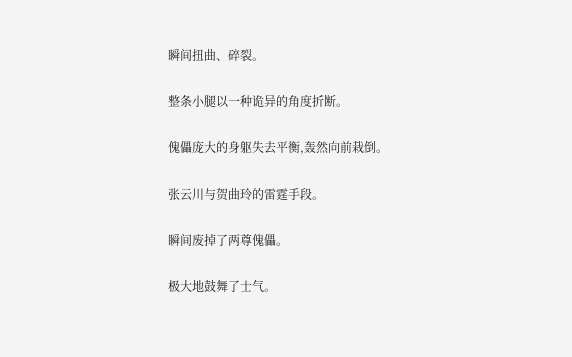瞬间扭曲、碎裂。

整条小腿以一种诡异的角度折断。

傀儡庞大的身躯失去平衡,轰然向前栽倒。

张云川与贺曲玲的雷霆手段。

瞬间废掉了两尊傀儡。

极大地鼓舞了士气。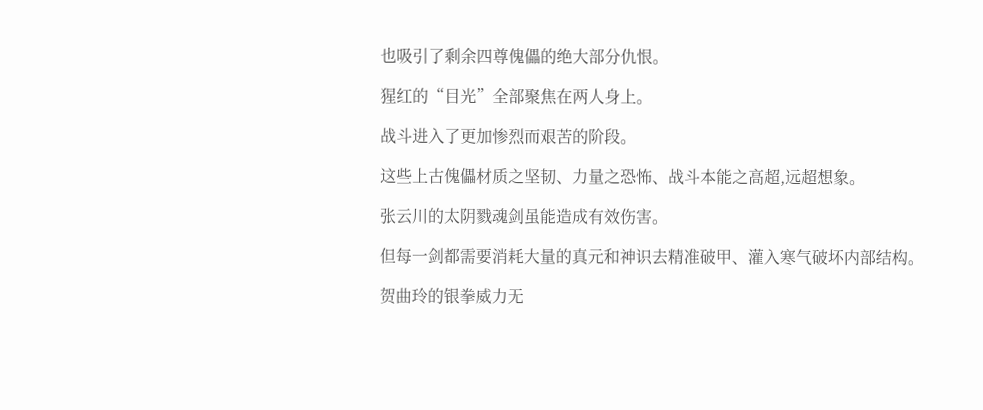也吸引了剩余四尊傀儡的绝大部分仇恨。

猩红的“目光”全部聚焦在两人身上。

战斗进入了更加惨烈而艰苦的阶段。

这些上古傀儡材质之坚韧、力量之恐怖、战斗本能之高超,远超想象。

张云川的太阴戮魂剑虽能造成有效伤害。

但每一剑都需要消耗大量的真元和神识去精准破甲、灌入寒气破坏内部结构。

贺曲玲的银拳威力无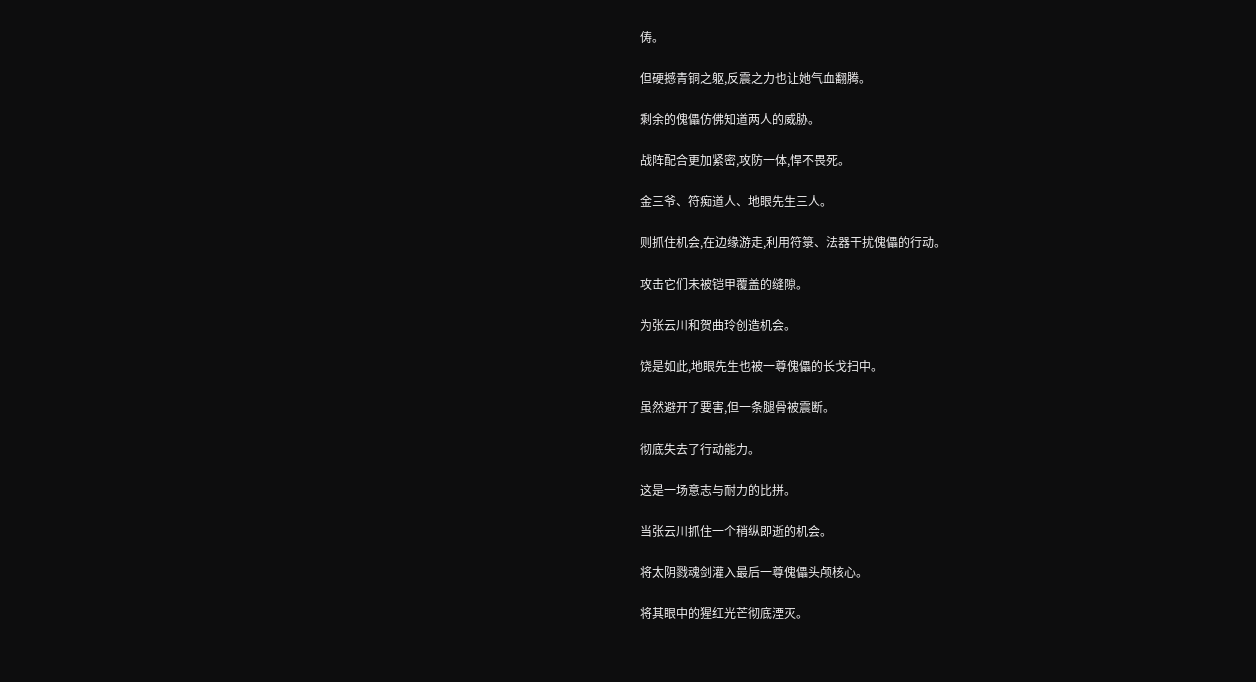俦。

但硬撼青铜之躯,反震之力也让她气血翻腾。

剩余的傀儡仿佛知道两人的威胁。

战阵配合更加紧密,攻防一体,悍不畏死。

金三爷、符痴道人、地眼先生三人。

则抓住机会,在边缘游走,利用符箓、法器干扰傀儡的行动。

攻击它们未被铠甲覆盖的缝隙。

为张云川和贺曲玲创造机会。

饶是如此,地眼先生也被一尊傀儡的长戈扫中。

虽然避开了要害,但一条腿骨被震断。

彻底失去了行动能力。

这是一场意志与耐力的比拼。

当张云川抓住一个稍纵即逝的机会。

将太阴戮魂剑灌入最后一尊傀儡头颅核心。

将其眼中的猩红光芒彻底湮灭。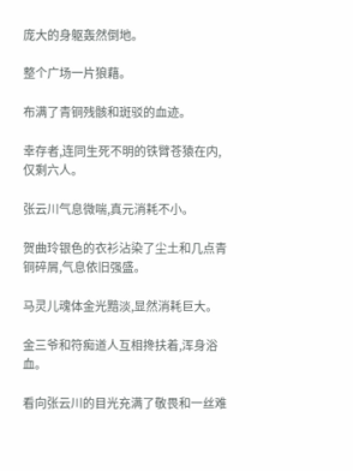庞大的身躯轰然倒地。

整个广场一片狼藉。

布满了青铜残骸和斑驳的血迹。

幸存者,连同生死不明的铁臂苍猿在内,仅剩六人。

张云川气息微喘,真元消耗不小。

贺曲玲银色的衣衫沾染了尘土和几点青铜碎屑,气息依旧强盛。

马灵儿魂体金光黯淡,显然消耗巨大。

金三爷和符痴道人互相搀扶着,浑身浴血。

看向张云川的目光充满了敬畏和一丝难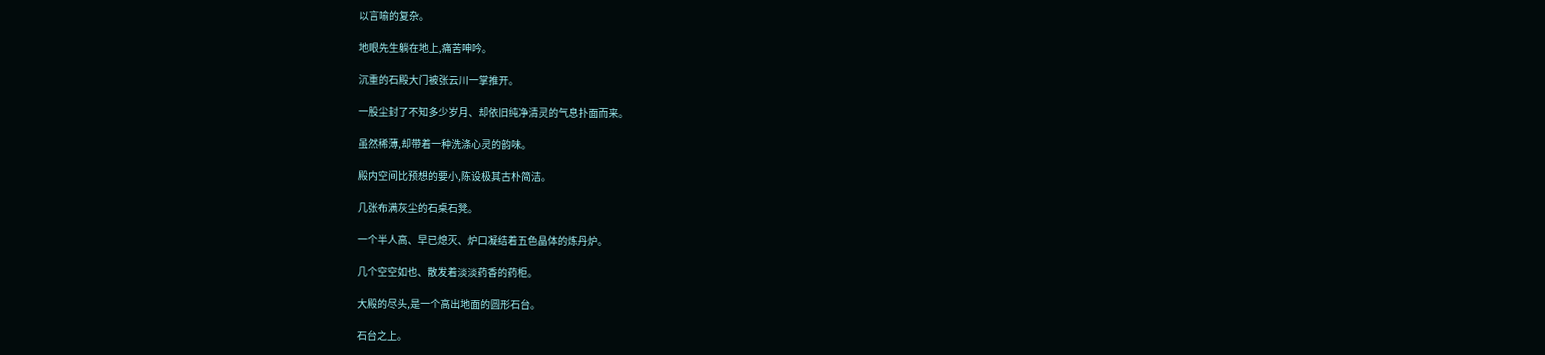以言喻的复杂。

地眼先生躺在地上,痛苦呻吟。

沉重的石殿大门被张云川一掌推开。

一股尘封了不知多少岁月、却依旧纯净清灵的气息扑面而来。

虽然稀薄,却带着一种洗涤心灵的韵味。

殿内空间比预想的要小,陈设极其古朴简洁。

几张布满灰尘的石桌石凳。

一个半人高、早已熄灭、炉口凝结着五色晶体的炼丹炉。

几个空空如也、散发着淡淡药香的药柜。

大殿的尽头,是一个高出地面的圆形石台。

石台之上。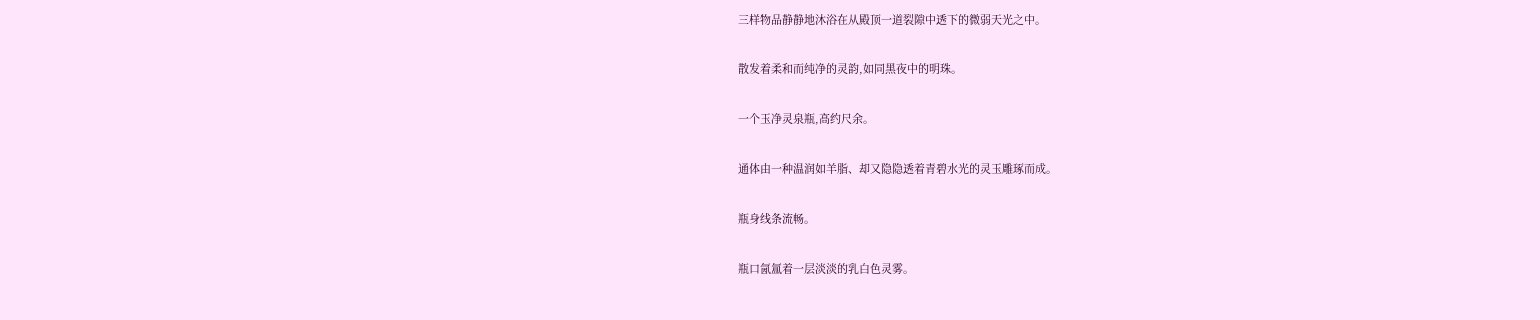三样物品静静地沐浴在从殿顶一道裂隙中透下的微弱天光之中。

散发着柔和而纯净的灵韵,如同黑夜中的明珠。

一个玉净灵泉瓶,高约尺余。

通体由一种温润如羊脂、却又隐隐透着青碧水光的灵玉雕琢而成。

瓶身线条流畅。

瓶口氤氲着一层淡淡的乳白色灵雾。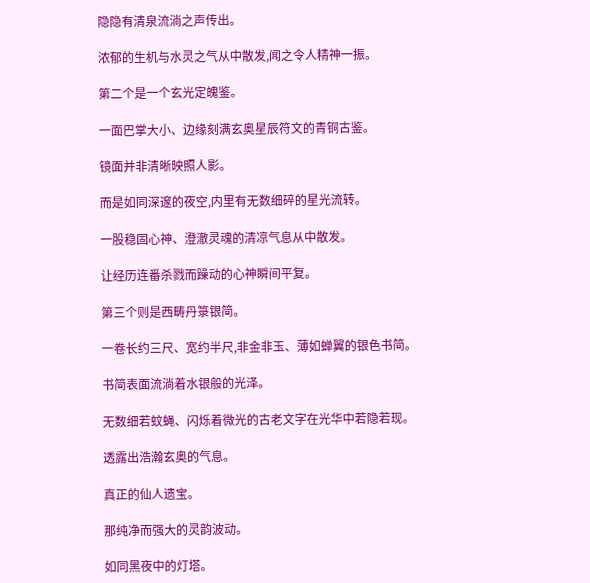隐隐有清泉流淌之声传出。

浓郁的生机与水灵之气从中散发,闻之令人精神一振。

第二个是一个玄光定魄鉴。

一面巴掌大小、边缘刻满玄奥星辰符文的青铜古鉴。

镜面并非清晰映照人影。

而是如同深邃的夜空,内里有无数细碎的星光流转。

一股稳固心神、澄澈灵魂的清凉气息从中散发。

让经历连番杀戮而躁动的心神瞬间平复。

第三个则是西畴丹箓银简。

一卷长约三尺、宽约半尺,非金非玉、薄如蝉翼的银色书简。

书简表面流淌着水银般的光泽。

无数细若蚊蝇、闪烁着微光的古老文字在光华中若隐若现。

透露出浩瀚玄奥的气息。

真正的仙人遗宝。

那纯净而强大的灵韵波动。

如同黑夜中的灯塔。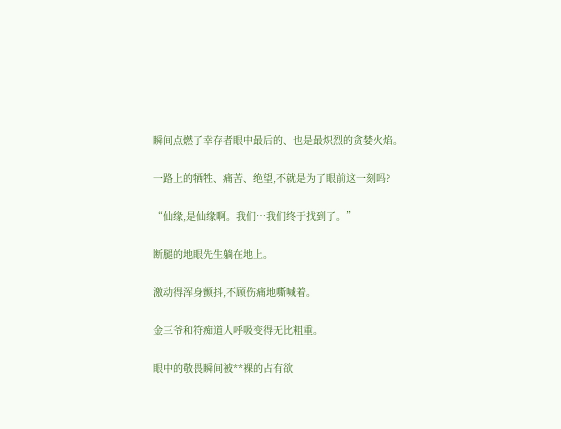瞬间点燃了幸存者眼中最后的、也是最炽烈的贪婪火焰。

一路上的牺牲、痛苦、绝望,不就是为了眼前这一刻吗?

“仙缘,是仙缘啊。我们…我们终于找到了。”

断腿的地眼先生躺在地上。

激动得浑身颤抖,不顾伤痛地嘶喊着。

金三爷和符痴道人呼吸变得无比粗重。

眼中的敬畏瞬间被**裸的占有欲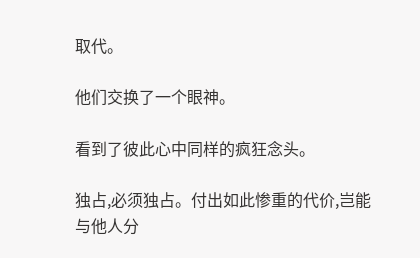取代。

他们交换了一个眼神。

看到了彼此心中同样的疯狂念头。

独占,必须独占。付出如此惨重的代价,岂能与他人分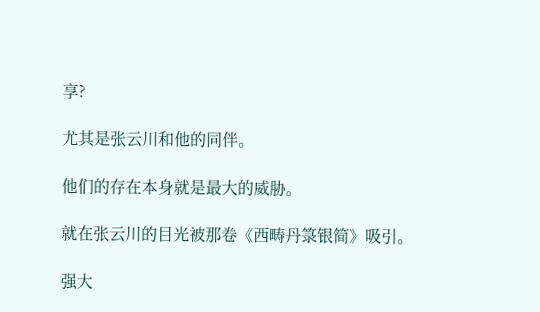享?

尤其是张云川和他的同伴。

他们的存在本身就是最大的威胁。

就在张云川的目光被那卷《西畴丹箓银简》吸引。

强大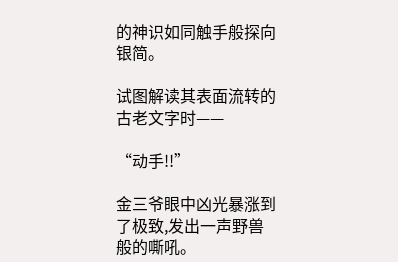的神识如同触手般探向银简。

试图解读其表面流转的古老文字时——

“动手!!”

金三爷眼中凶光暴涨到了极致,发出一声野兽般的嘶吼。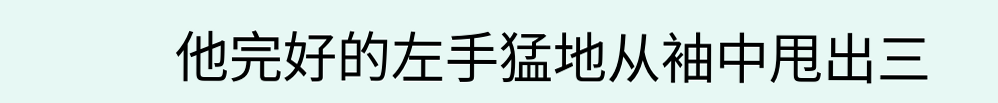他完好的左手猛地从袖中甩出三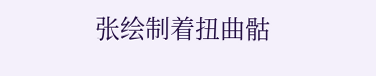张绘制着扭曲骷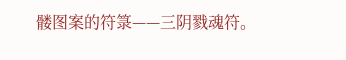髅图案的符箓——三阴戮魂符。